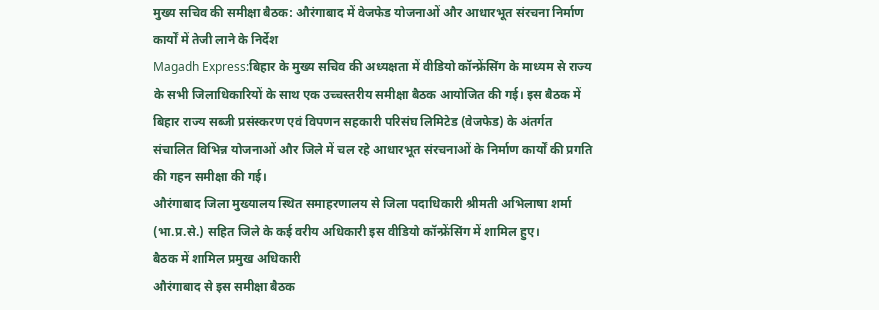मुख्य सचिव की समीक्षा बैठक: औरंगाबाद में वेजफेड योजनाओं और आधारभूत संरचना निर्माण कार्यों में तेजी लाने के निर्देश
Magadh Express:बिहार के मुख्य सचिव की अध्यक्षता में वीडियो कॉन्फ्रेंसिंग के माध्यम से राज्य के सभी जिलाधिकारियों के साथ एक उच्चस्तरीय समीक्षा बैठक आयोजित की गई। इस बैठक में बिहार राज्य सब्जी प्रसंस्करण एवं विपणन सहकारी परिसंघ लिमिटेड (वेजफेड) के अंतर्गत संचालित विभिन्न योजनाओं और जिले में चल रहे आधारभूत संरचनाओं के निर्माण कार्यों की प्रगति की गहन समीक्षा की गई।
औरंगाबाद जिला मुख्यालय स्थित समाहरणालय से जिला पदाधिकारी श्रीमती अभिलाषा शर्मा (भा.प्र.से.) सहित जिले के कई वरीय अधिकारी इस वीडियो कॉन्फ्रेंसिंग में शामिल हुए।
बैठक में शामिल प्रमुख अधिकारी
औरंगाबाद से इस समीक्षा बैठक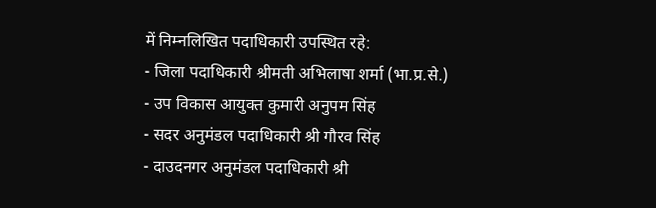में निम्नलिखित पदाधिकारी उपस्थित रहे:
- जिला पदाधिकारी श्रीमती अभिलाषा शर्मा (भा.प्र.से.)
- उप विकास आयुक्त कुमारी अनुपम सिंह
- सदर अनुमंडल पदाधिकारी श्री गौरव सिंह
- दाउदनगर अनुमंडल पदाधिकारी श्री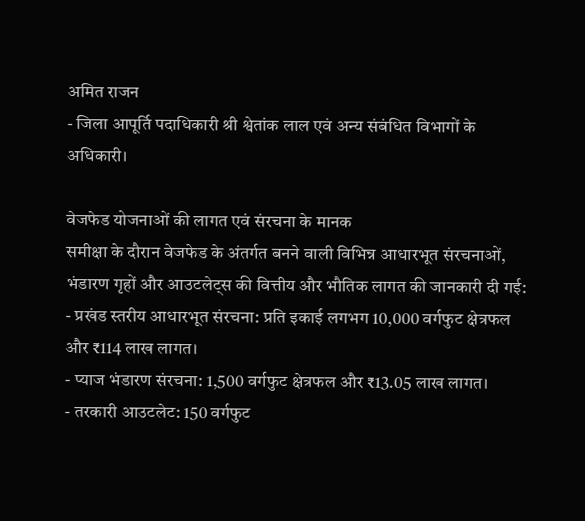अमित राजन
- जिला आपूर्ति पदाधिकारी श्री श्वेतांक लाल एवं अन्य संबंधित विभागों के अधिकारी।

वेजफेड योजनाओं की लागत एवं संरचना के मानक
समीक्षा के दौरान वेजफेड के अंतर्गत बनने वाली विभिन्न आधारभूत संरचनाओं, भंडारण गृहों और आउटलेट्स की वित्तीय और भौतिक लागत की जानकारी दी गई:
- प्रखंड स्तरीय आधारभूत संरचना: प्रति इकाई लगभग 10,000 वर्गफुट क्षेत्रफल और ₹114 लाख लागत।
- प्याज भंडारण संरचना: 1,500 वर्गफुट क्षेत्रफल और ₹13.05 लाख लागत।
- तरकारी आउटलेट: 150 वर्गफुट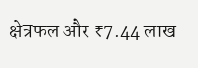क्षेत्रफल और ₹7.44 लाख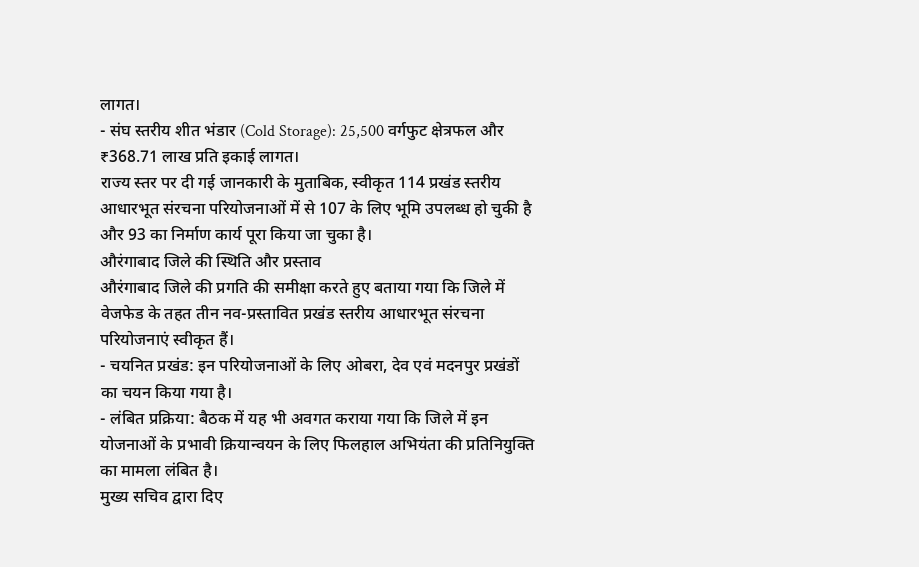लागत।
- संघ स्तरीय शीत भंडार (Cold Storage): 25,500 वर्गफुट क्षेत्रफल और ₹368.71 लाख प्रति इकाई लागत।
राज्य स्तर पर दी गई जानकारी के मुताबिक, स्वीकृत 114 प्रखंड स्तरीय आधारभूत संरचना परियोजनाओं में से 107 के लिए भूमि उपलब्ध हो चुकी है और 93 का निर्माण कार्य पूरा किया जा चुका है।
औरंगाबाद जिले की स्थिति और प्रस्ताव
औरंगाबाद जिले की प्रगति की समीक्षा करते हुए बताया गया कि जिले में वेजफेड के तहत तीन नव-प्रस्तावित प्रखंड स्तरीय आधारभूत संरचना परियोजनाएं स्वीकृत हैं।
- चयनित प्रखंड: इन परियोजनाओं के लिए ओबरा, देव एवं मदनपुर प्रखंडों का चयन किया गया है।
- लंबित प्रक्रिया: बैठक में यह भी अवगत कराया गया कि जिले में इन योजनाओं के प्रभावी क्रियान्वयन के लिए फिलहाल अभियंता की प्रतिनियुक्ति का मामला लंबित है।
मुख्य सचिव द्वारा दिए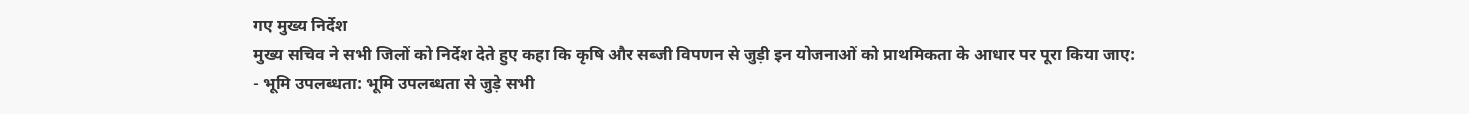गए मुख्य निर्देश
मुख्य सचिव ने सभी जिलों को निर्देश देते हुए कहा कि कृषि और सब्जी विपणन से जुड़ी इन योजनाओं को प्राथमिकता के आधार पर पूरा किया जाए:
- भूमि उपलब्धता: भूमि उपलब्धता से जुड़े सभी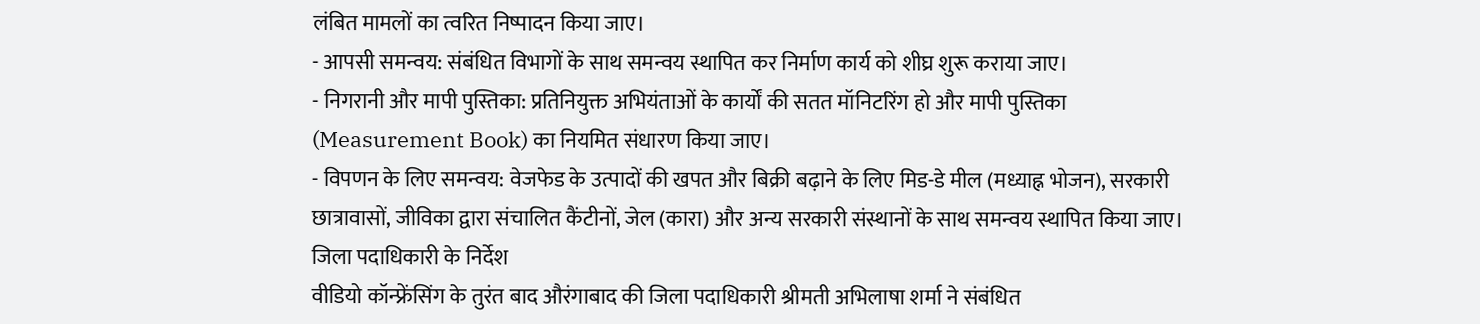लंबित मामलों का त्वरित निष्पादन किया जाए।
- आपसी समन्वय: संबंधित विभागों के साथ समन्वय स्थापित कर निर्माण कार्य को शीघ्र शुरू कराया जाए।
- निगरानी और मापी पुस्तिका: प्रतिनियुक्त अभियंताओं के कार्यों की सतत मॉनिटरिंग हो और मापी पुस्तिका (Measurement Book) का नियमित संधारण किया जाए।
- विपणन के लिए समन्वय: वेजफेड के उत्पादों की खपत और बिक्री बढ़ाने के लिए मिड-डे मील (मध्याह्न भोजन), सरकारी छात्रावासों, जीविका द्वारा संचालित कैंटीनों, जेल (कारा) और अन्य सरकारी संस्थानों के साथ समन्वय स्थापित किया जाए।
जिला पदाधिकारी के निर्देश
वीडियो कॉन्फ्रेंसिंग के तुरंत बाद औरंगाबाद की जिला पदाधिकारी श्रीमती अभिलाषा शर्मा ने संबंधित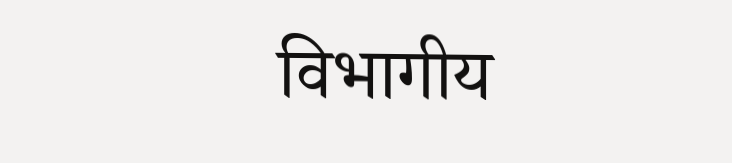विभागीय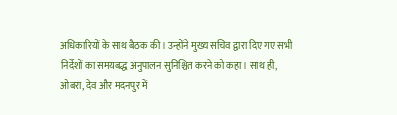अधिकारियों के साथ बैठक की। उन्होंने मुख्य सचिव द्वारा दिए गए सभी निर्देशों का समयबद्ध अनुपालन सुनिश्चित करने को कहा। साथ ही, ओबरा, देव और मदनपुर में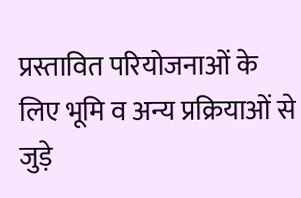प्रस्तावित परियोजनाओं के लिए भूमि व अन्य प्रक्रियाओं से जुड़े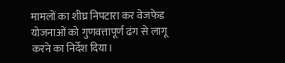मामलों का शीघ्र निपटारा कर वेजफेड योजनाओं को गुणवत्तापूर्ण ढंग से लागू करने का निर्देश दिया।